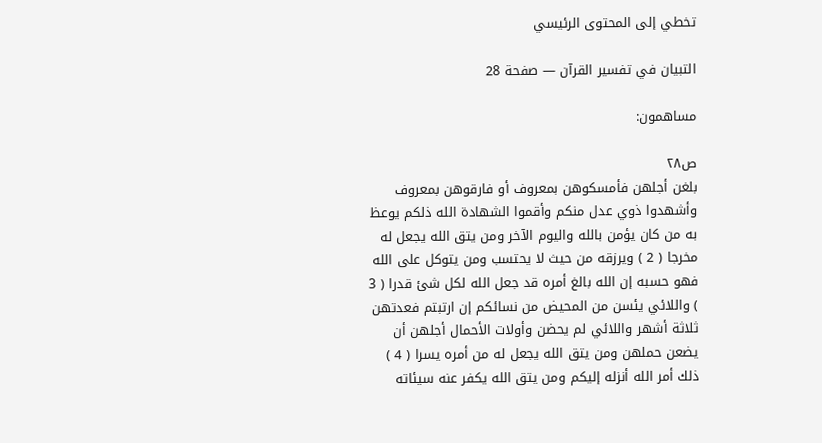تخطي إلى المحتوى الرئيسي

التبيان في تفسير القرآن — صفحة 28

مساهمون:

ص٢٨
بلغن أجلهن فأمسكوهن بمعروف أو فارقوهن بمعروف وأشهدوا ذوي عدل منكم وأقموا الشهادة الله ذلكم يوعظ به من كان يؤمن بالله واليوم الآخر ومن يتق الله يجعل له مخرجا ( 2 ) ويرزقه من حيث لا يحتسب ومن يتوكل على الله فهو حسبه إن الله بالغ أمره قد جعل الله لكل شئ قدرا ( 3 ) واللائي يئسن من المحيض من نسائكم إن ارتبتم فعدتهن ثلاثة أشهر واللائي لم يحضن وأولات الأحمال أجلهن أن يضعن حملهن ومن يتق الله يجعل له من أمره يسرا ( 4 ) ذلك أمر الله أنزله إليكم ومن يتق الله يكفر عنه سيئاته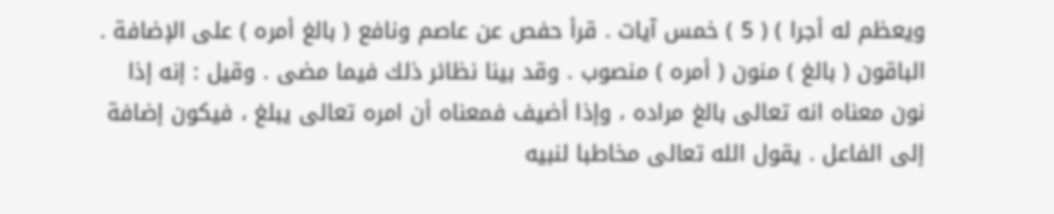ويعظم له أجرا ) ( 5 ) خمس آيات . قرأ حفص عن عاصم ونافع ( بالغ أمره ) على الإضافة . الباقون ( بالغ ) منون ( أمره ) منصوب . وقد بينا نظائر ذلك فيما مضى . وقيل : إنه إذا نون معناه انه تعالى بالغ مراده ، وإذا أضيف فمعناه أن امره تعالى يبلغ ، فيكون إضافة إلى الفاعل . يقول الله تعالى مخاطبا لنبيه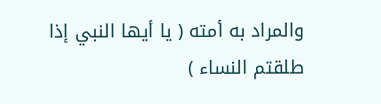والمراد به أمته ( يا أيها النبي إذا طلقتم النساء )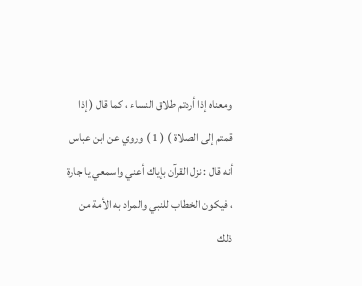ومعناه إذا أردتم طلاق النساء ، كما قال ( إذا قمتم إلى الصلاة ) ( 1 ) وروي عن ابن عباس أنه قال : نزل القرآن بإياك أعني واسمعي يا جارة ، فيكون الخطاب للنبي والمراد به الأمة من ذلك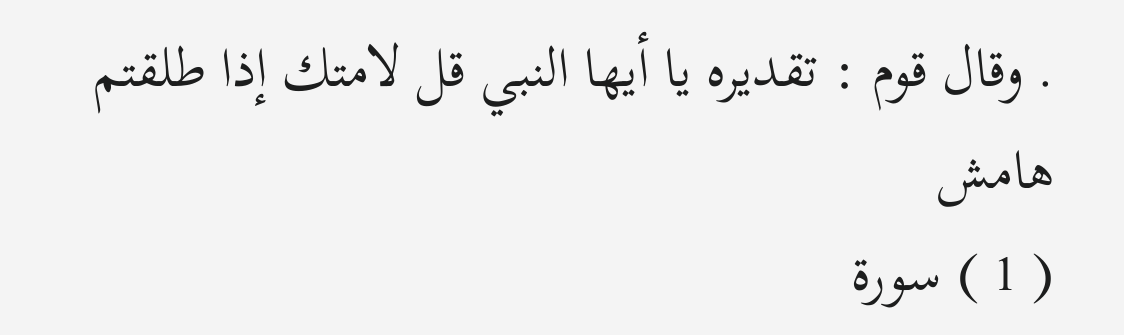. وقال قوم : تقديره يا أيها النبي قل لامتك إذا طلقتم
هامش
( 1 ) سورة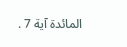المائدة آية 7 .